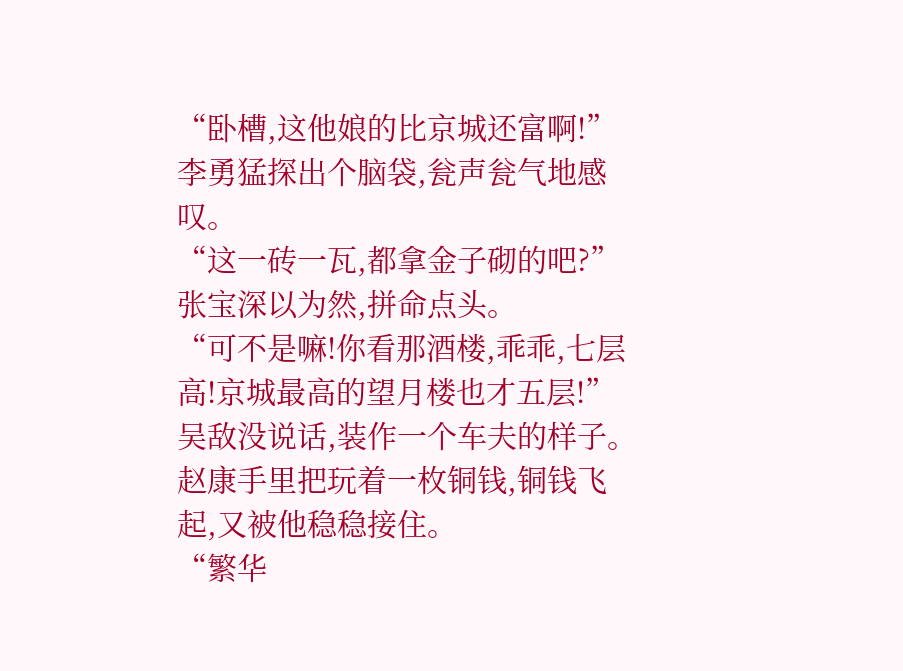“卧槽,这他娘的比京城还富啊!”
李勇猛探出个脑袋,瓮声瓮气地感叹。
“这一砖一瓦,都拿金子砌的吧?”
张宝深以为然,拼命点头。
“可不是嘛!你看那酒楼,乖乖,七层高!京城最高的望月楼也才五层!”
吴敌没说话,装作一个车夫的样子。
赵康手里把玩着一枚铜钱,铜钱飞起,又被他稳稳接住。
“繁华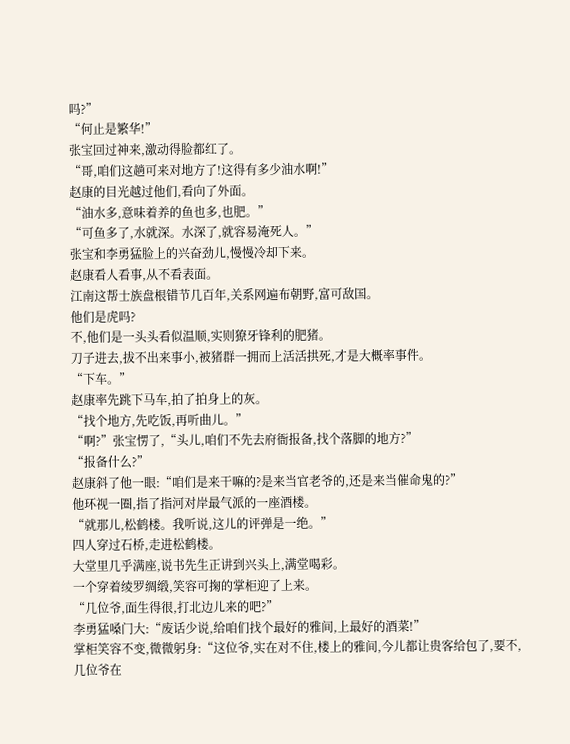吗?”
“何止是繁华!”
张宝回过神来,激动得脸都红了。
“哥,咱们这趟可来对地方了!这得有多少油水啊!”
赵康的目光越过他们,看向了外面。
“油水多,意味着养的鱼也多,也肥。”
“可鱼多了,水就深。水深了,就容易淹死人。”
张宝和李勇猛脸上的兴奋劲儿,慢慢冷却下来。
赵康看人看事,从不看表面。
江南这帮士族盘根错节几百年,关系网遍布朝野,富可敌国。
他们是虎吗?
不,他们是一头头看似温顺,实则獠牙锋利的肥猪。
刀子进去,拔不出来事小,被猪群一拥而上活活拱死,才是大概率事件。
“下车。”
赵康率先跳下马车,拍了拍身上的灰。
“找个地方,先吃饭,再听曲儿。”
“啊?”张宝愣了,“头儿,咱们不先去府衙报备,找个落脚的地方?”
“报备什么?”
赵康斜了他一眼:“咱们是来干嘛的?是来当官老爷的,还是来当催命鬼的?”
他环视一圈,指了指河对岸最气派的一座酒楼。
“就那儿,松鹤楼。我听说,这儿的评弹是一绝。”
四人穿过石桥,走进松鹤楼。
大堂里几乎满座,说书先生正讲到兴头上,满堂喝彩。
一个穿着绫罗绸缎,笑容可掬的掌柜迎了上来。
“几位爷,面生得很,打北边儿来的吧?”
李勇猛嗓门大:“废话少说,给咱们找个最好的雅间,上最好的酒菜!”
掌柜笑容不变,微微躬身:“这位爷,实在对不住,楼上的雅间,今儿都让贵客给包了,要不,几位爷在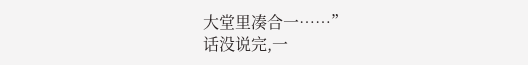大堂里凑合一……”
话没说完,一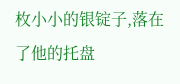枚小小的银锭子,落在了他的托盘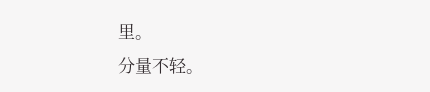里。
分量不轻。